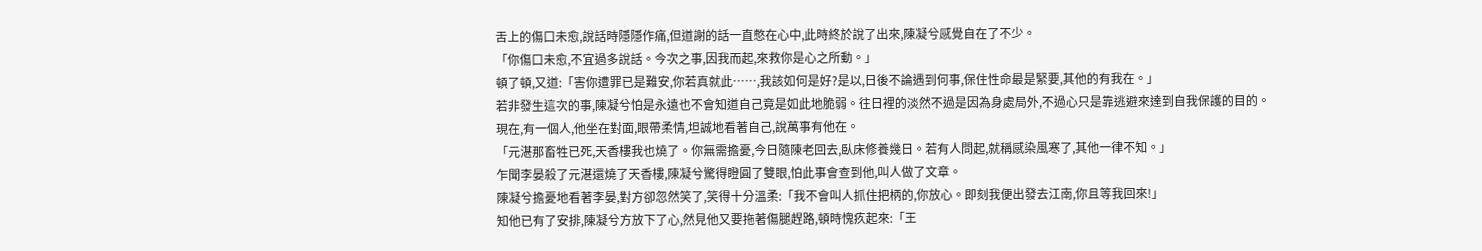舌上的傷口未愈,說話時隱隱作痛,但道謝的話一直憋在心中,此時終於說了出來,陳凝兮感覺自在了不少。
「你傷口未愈,不宜過多說話。今次之事,因我而起,來救你是心之所動。」
頓了頓,又道:「害你遭罪已是難安,你若真就此……,我該如何是好?是以,日後不論遇到何事,保住性命最是緊要,其他的有我在。」
若非發生這次的事,陳凝兮怕是永遠也不會知道自己竟是如此地脆弱。往日裡的淡然不過是因為身處局外,不過心只是靠逃避來達到自我保護的目的。
現在,有一個人,他坐在對面,眼帶柔情,坦誠地看著自己,說萬事有他在。
「元湛那畜牲已死,天香樓我也燒了。你無需擔憂,今日隨陳老回去,臥床修養幾日。若有人問起,就稱感染風寒了,其他一律不知。」
乍聞李晏殺了元湛還燒了天香樓,陳凝兮驚得瞪圓了雙眼,怕此事會查到他,叫人做了文章。
陳凝兮擔憂地看著李晏,對方卻忽然笑了,笑得十分溫柔:「我不會叫人抓住把柄的,你放心。即刻我便出發去江南,你且等我回來!」
知他已有了安排,陳凝兮方放下了心,然見他又要拖著傷腿趕路,頓時愧疚起來:「王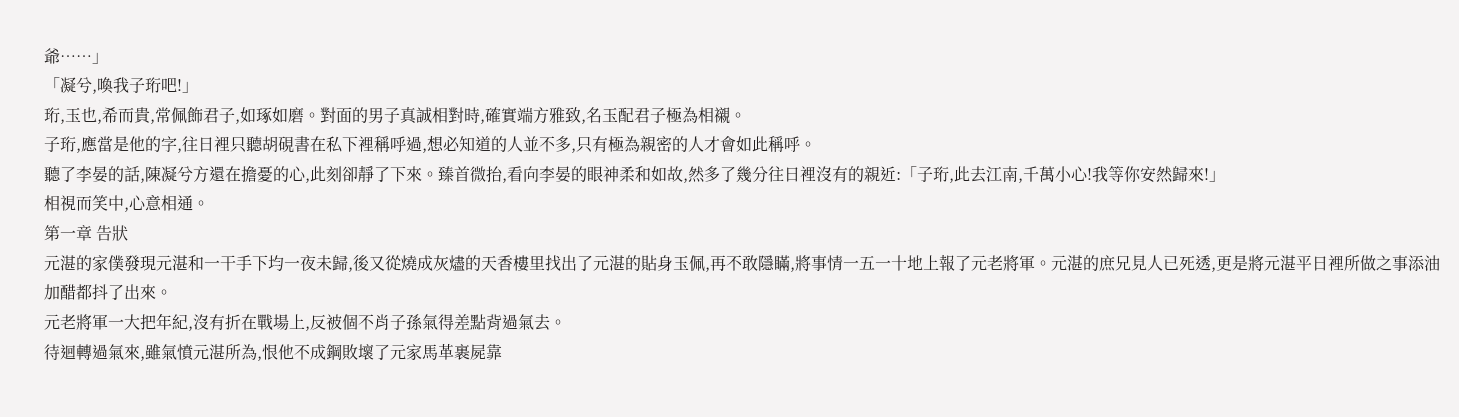爺……」
「凝兮,喚我子珩吧!」
珩,玉也,希而貴,常佩飾君子,如琢如磨。對面的男子真誠相對時,確實端方雅致,名玉配君子極為相襯。
子珩,應當是他的字,往日裡只聽胡硯書在私下裡稱呼過,想必知道的人並不多,只有極為親密的人才會如此稱呼。
聽了李晏的話,陳凝兮方還在擔憂的心,此刻卻靜了下來。臻首微抬,看向李晏的眼神柔和如故,然多了幾分往日裡沒有的親近:「子珩,此去江南,千萬小心!我等你安然歸來!」
相視而笑中,心意相通。
第一章 告狀
元湛的家僕發現元湛和一干手下均一夜未歸,後又從燒成灰燼的天香樓里找出了元湛的貼身玉佩,再不敢隱瞞,將事情一五一十地上報了元老將軍。元湛的庶兄見人已死透,更是將元湛平日裡所做之事添油加醋都抖了出來。
元老將軍一大把年紀,沒有折在戰場上,反被個不肖子孫氣得差點背過氣去。
待迴轉過氣來,雖氣憤元湛所為,恨他不成鋼敗壞了元家馬革裹屍靠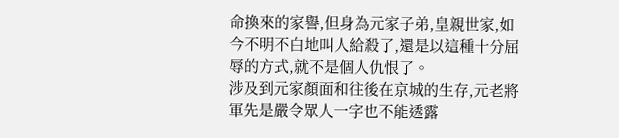命換來的家譽,但身為元家子弟,皇親世家,如今不明不白地叫人給殺了,還是以這種十分屈辱的方式,就不是個人仇恨了。
涉及到元家顏面和往後在京城的生存,元老將軍先是嚴令眾人一字也不能透露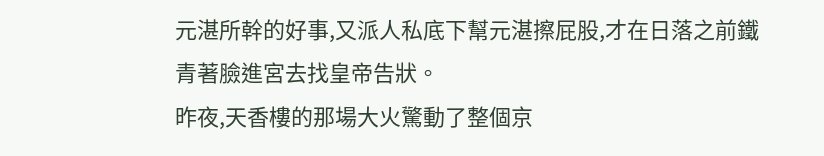元湛所幹的好事,又派人私底下幫元湛擦屁股,才在日落之前鐵青著臉進宮去找皇帝告狀。
昨夜,天香樓的那場大火驚動了整個京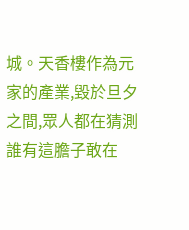城。天香樓作為元家的產業,毀於旦夕之間,眾人都在猜測誰有這膽子敢在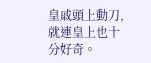皇戚頭上動刀,就連皇上也十分好奇。